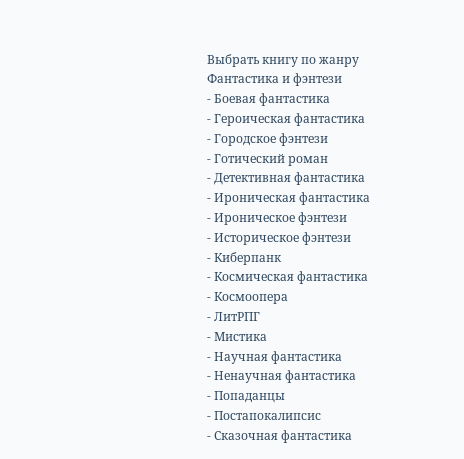Выбрать книгу по жанру
Фантастика и фэнтези
- Боевая фантастика
- Героическая фантастика
- Городское фэнтези
- Готический роман
- Детективная фантастика
- Ироническая фантастика
- Ироническое фэнтези
- Историческое фэнтези
- Киберпанк
- Космическая фантастика
- Космоопера
- ЛитРПГ
- Мистика
- Научная фантастика
- Ненаучная фантастика
- Попаданцы
- Постапокалипсис
- Сказочная фантастика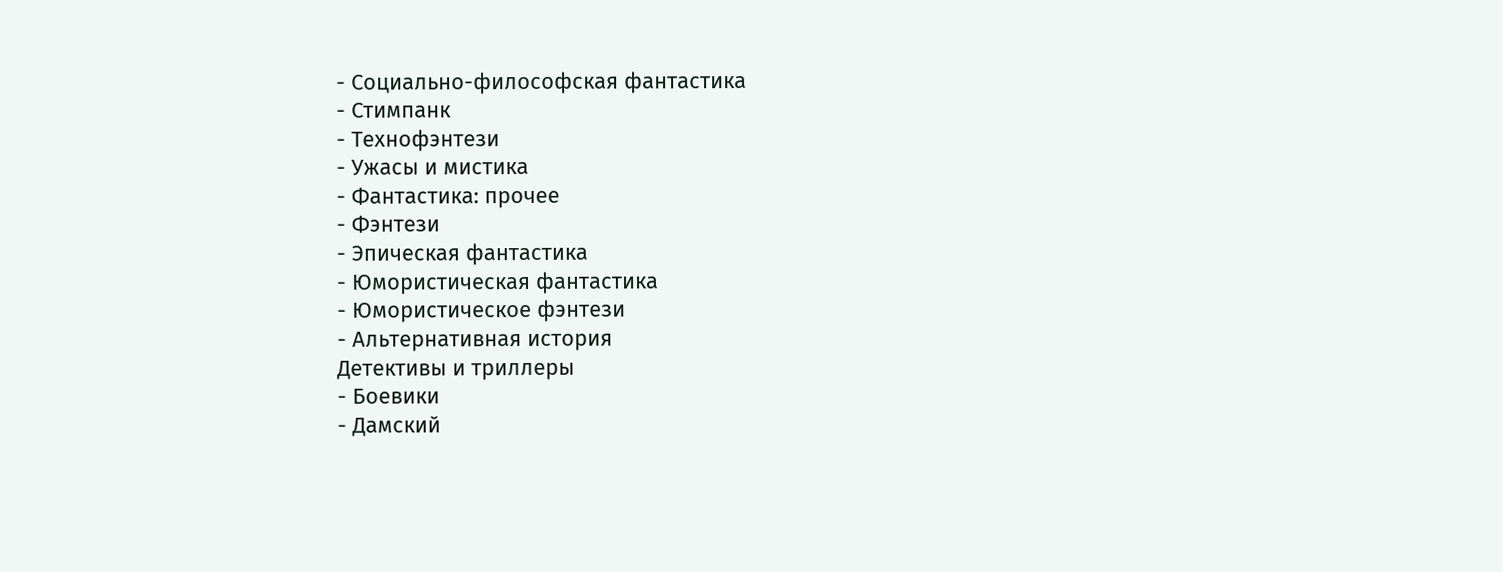- Социально-философская фантастика
- Стимпанк
- Технофэнтези
- Ужасы и мистика
- Фантастика: прочее
- Фэнтези
- Эпическая фантастика
- Юмористическая фантастика
- Юмористическое фэнтези
- Альтернативная история
Детективы и триллеры
- Боевики
- Дамский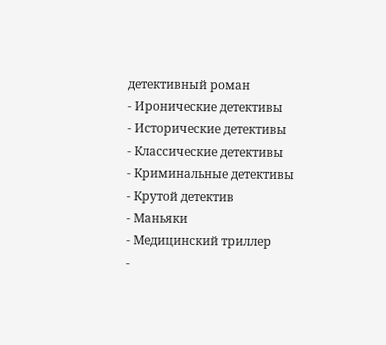детективный роман
- Иронические детективы
- Исторические детективы
- Классические детективы
- Криминальные детективы
- Крутой детектив
- Маньяки
- Медицинский триллер
-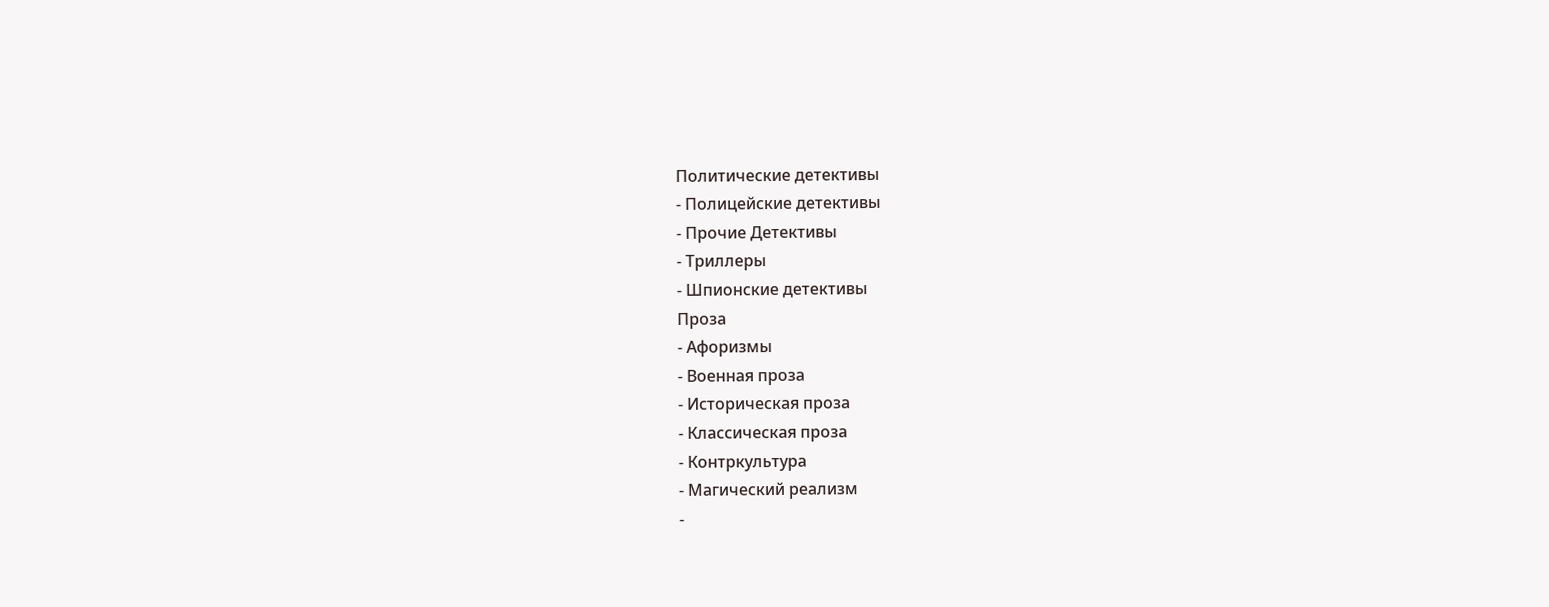Политические детективы
- Полицейские детективы
- Прочие Детективы
- Триллеры
- Шпионские детективы
Проза
- Афоризмы
- Военная проза
- Историческая проза
- Классическая проза
- Контркультура
- Магический реализм
-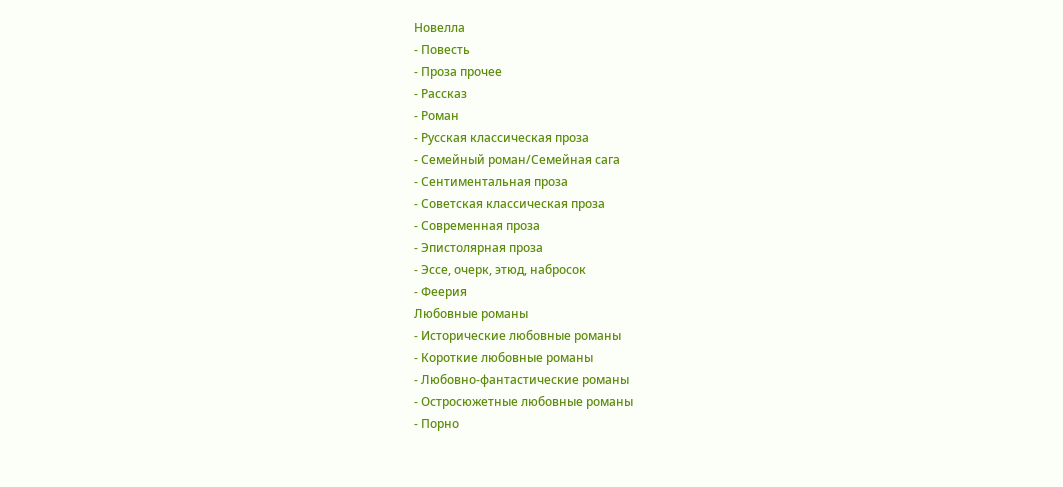Новелла
- Повесть
- Проза прочее
- Рассказ
- Роман
- Русская классическая проза
- Семейный роман/Семейная сага
- Сентиментальная проза
- Советская классическая проза
- Современная проза
- Эпистолярная проза
- Эссе, очерк, этюд, набросок
- Феерия
Любовные романы
- Исторические любовные романы
- Короткие любовные романы
- Любовно-фантастические романы
- Остросюжетные любовные романы
- Порно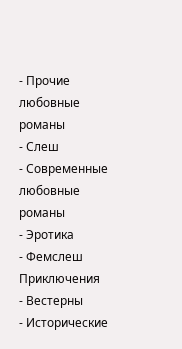- Прочие любовные романы
- Слеш
- Современные любовные романы
- Эротика
- Фемслеш
Приключения
- Вестерны
- Исторические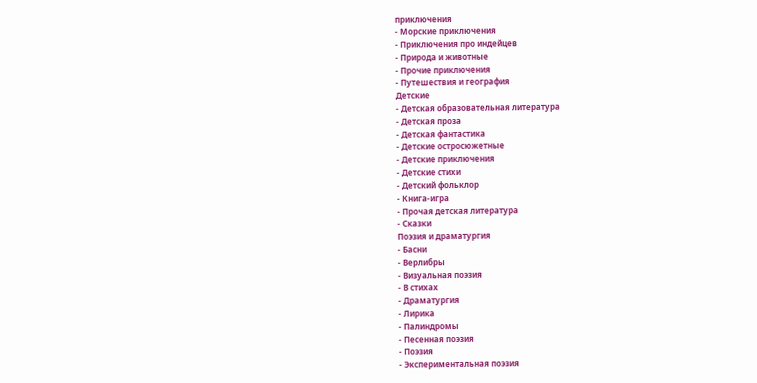приключения
- Морские приключения
- Приключения про индейцев
- Природа и животные
- Прочие приключения
- Путешествия и география
Детские
- Детская образовательная литература
- Детская проза
- Детская фантастика
- Детские остросюжетные
- Детские приключения
- Детские стихи
- Детский фольклор
- Книга-игра
- Прочая детская литература
- Сказки
Поэзия и драматургия
- Басни
- Верлибры
- Визуальная поэзия
- В стихах
- Драматургия
- Лирика
- Палиндромы
- Песенная поэзия
- Поэзия
- Экспериментальная поэзия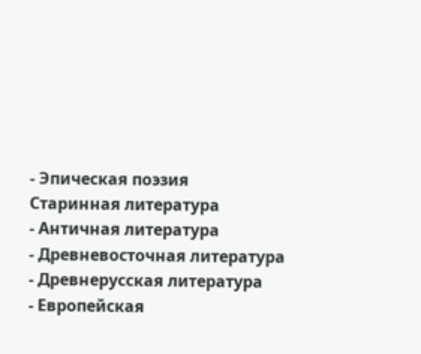- Эпическая поэзия
Старинная литература
- Античная литература
- Древневосточная литература
- Древнерусская литература
- Европейская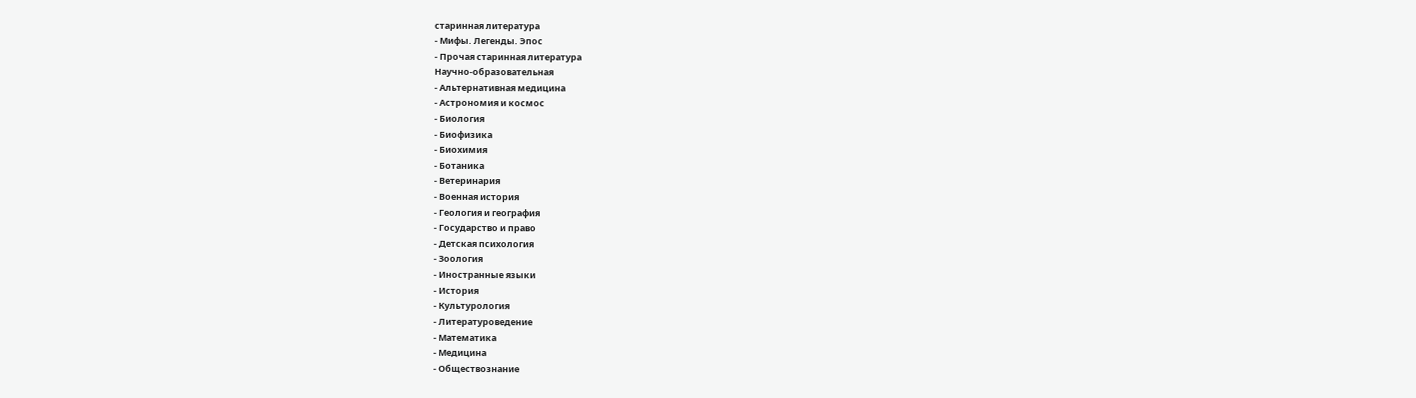старинная литература
- Мифы. Легенды. Эпос
- Прочая старинная литература
Научно-образовательная
- Альтернативная медицина
- Астрономия и космос
- Биология
- Биофизика
- Биохимия
- Ботаника
- Ветеринария
- Военная история
- Геология и география
- Государство и право
- Детская психология
- Зоология
- Иностранные языки
- История
- Культурология
- Литературоведение
- Математика
- Медицина
- Обществознание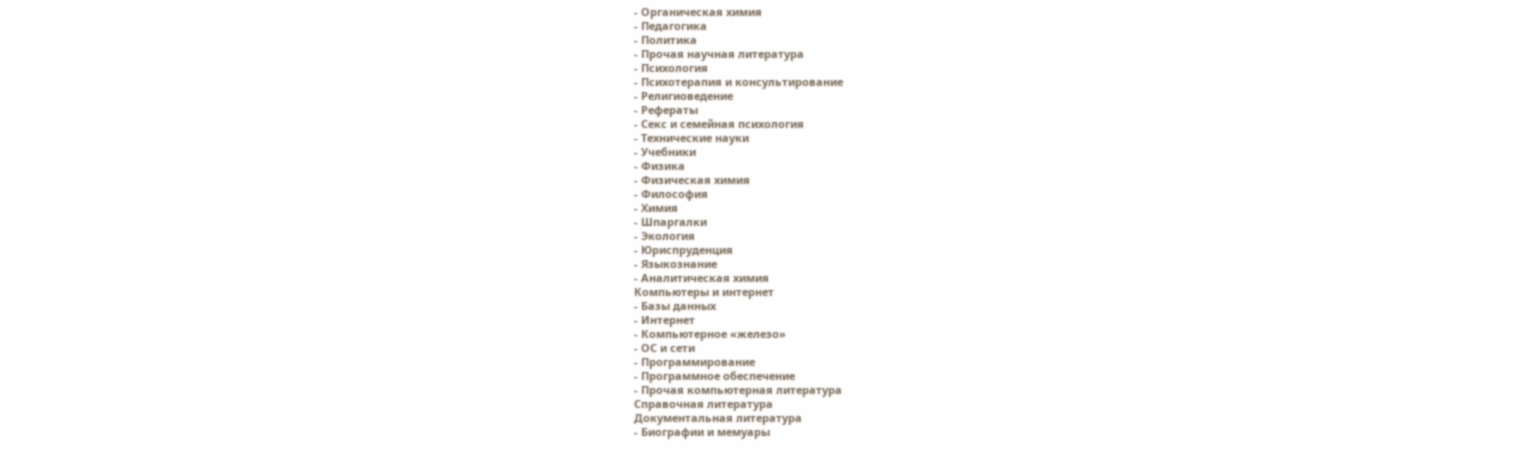- Органическая химия
- Педагогика
- Политика
- Прочая научная литература
- Психология
- Психотерапия и консультирование
- Религиоведение
- Рефераты
- Секс и семейная психология
- Технические науки
- Учебники
- Физика
- Физическая химия
- Философия
- Химия
- Шпаргалки
- Экология
- Юриспруденция
- Языкознание
- Аналитическая химия
Компьютеры и интернет
- Базы данных
- Интернет
- Компьютерное «железо»
- ОС и сети
- Программирование
- Программное обеспечение
- Прочая компьютерная литература
Справочная литература
Документальная литература
- Биографии и мемуары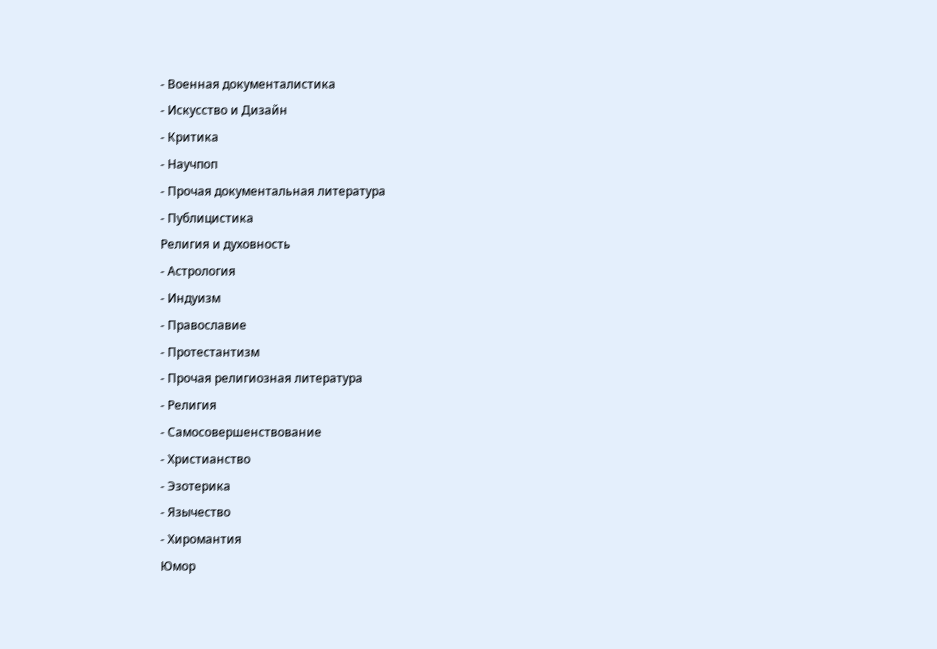- Военная документалистика
- Искусство и Дизайн
- Критика
- Научпоп
- Прочая документальная литература
- Публицистика
Религия и духовность
- Астрология
- Индуизм
- Православие
- Протестантизм
- Прочая религиозная литература
- Религия
- Самосовершенствование
- Христианство
- Эзотерика
- Язычество
- Хиромантия
Юмор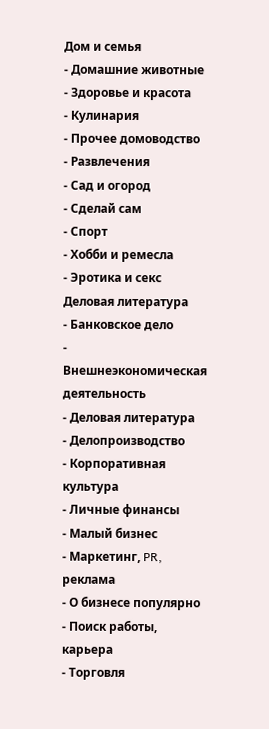Дом и семья
- Домашние животные
- Здоровье и красота
- Кулинария
- Прочее домоводство
- Развлечения
- Сад и огород
- Сделай сам
- Спорт
- Хобби и ремесла
- Эротика и секс
Деловая литература
- Банковское дело
- Внешнеэкономическая деятельность
- Деловая литература
- Делопроизводство
- Корпоративная культура
- Личные финансы
- Малый бизнес
- Маркетинг, PR, реклама
- О бизнесе популярно
- Поиск работы, карьера
- Торговля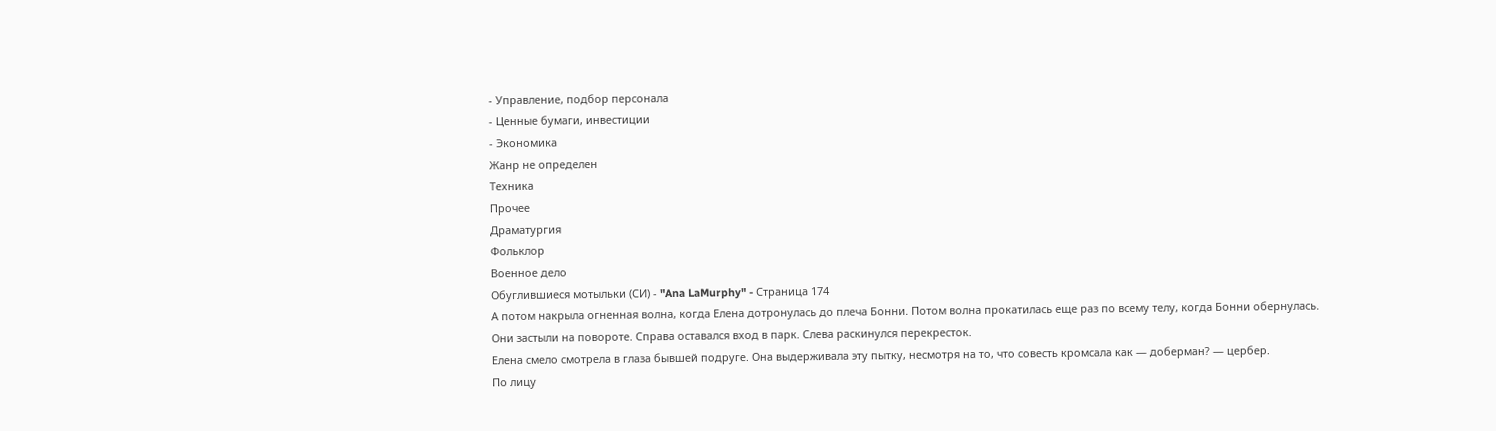- Управление, подбор персонала
- Ценные бумаги, инвестиции
- Экономика
Жанр не определен
Техника
Прочее
Драматургия
Фольклор
Военное дело
Обуглившиеся мотыльки (СИ) - "Ana LaMurphy" - Страница 174
А потом накрыла огненная волна, когда Елена дотронулась до плеча Бонни. Потом волна прокатилась еще раз по всему телу, когда Бонни обернулась.
Они застыли на повороте. Справа оставался вход в парк. Слева раскинулся перекресток.
Елена смело смотрела в глаза бывшей подруге. Она выдерживала эту пытку, несмотря на то, что совесть кромсала как — доберман? — цербер.
По лицу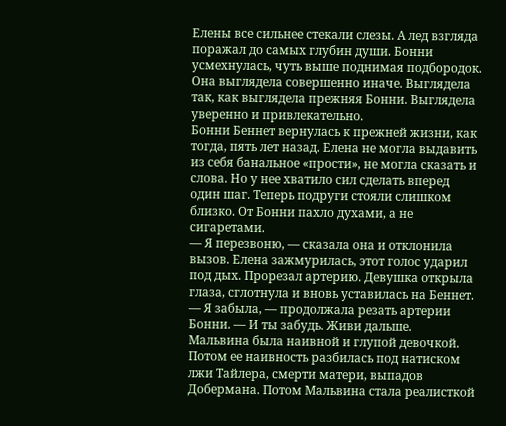Елены все сильнее стекали слезы. А лед взгляда поражал до самых глубин души. Бонни усмехнулась, чуть выше поднимая подбородок. Она выглядела совершенно иначе. Выглядела так, как выглядела прежняя Бонни. Выглядела уверенно и привлекательно.
Бонни Беннет вернулась к прежней жизни, как тогда, пять лет назад. Елена не могла выдавить из себя банальное «прости», не могла сказать и слова. Но у нее хватило сил сделать вперед один шаг. Теперь подруги стояли слишком близко. От Бонни пахло духами, а не сигаретами.
— Я перезвоню, — сказала она и отклонила вызов. Елена зажмурилась, этот голос ударил под дых. Прорезал артерию. Девушка открыла глаза, сглотнула и вновь уставилась на Беннет.
— Я забыла, — продолжала резать артерии Бонни. — И ты забудь. Живи дальше.
Мальвина была наивной и глупой девочкой. Потом ее наивность разбилась под натиском лжи Тайлера, смерти матери, выпадов Добермана. Потом Мальвина стала реалисткой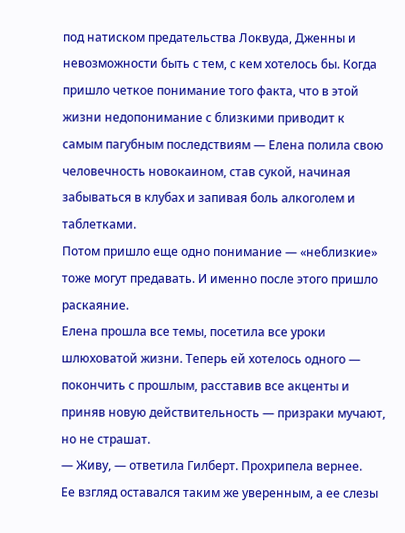под натиском предательства Локвуда, Дженны и невозможности быть с тем, с кем хотелось бы. Когда пришло четкое понимание того факта, что в этой жизни недопонимание с близкими приводит к самым пагубным последствиям — Елена полила свою человечность новокаином, став сукой, начиная забываться в клубах и запивая боль алкоголем и таблетками.
Потом пришло еще одно понимание — «неблизкие» тоже могут предавать. И именно после этого пришло раскаяние.
Елена прошла все темы, посетила все уроки шлюховатой жизни. Теперь ей хотелось одного — покончить с прошлым, расставив все акценты и приняв новую действительность — призраки мучают, но не страшат.
— Живу, — ответила Гилберт. Прохрипела вернее.
Ее взгляд оставался таким же уверенным, а ее слезы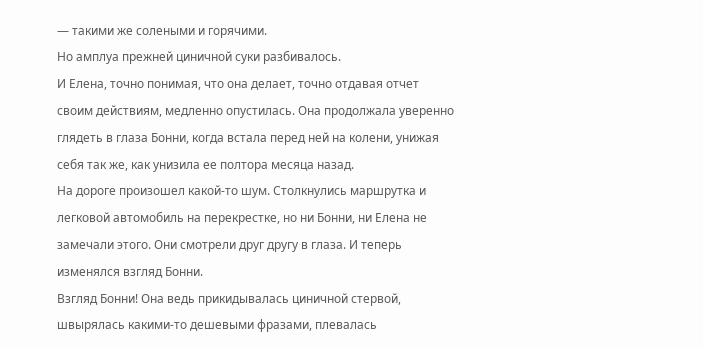— такими же солеными и горячими.
Но амплуа прежней циничной суки разбивалось.
И Елена, точно понимая, что она делает, точно отдавая отчет своим действиям, медленно опустилась. Она продолжала уверенно глядеть в глаза Бонни, когда встала перед ней на колени, унижая себя так же, как унизила ее полтора месяца назад.
На дороге произошел какой-то шум. Столкнулись маршрутка и легковой автомобиль на перекрестке, но ни Бонни, ни Елена не замечали этого. Они смотрели друг другу в глаза. И теперь изменялся взгляд Бонни.
Взгляд Бонни! Она ведь прикидывалась циничной стервой, швырялась какими-то дешевыми фразами, плевалась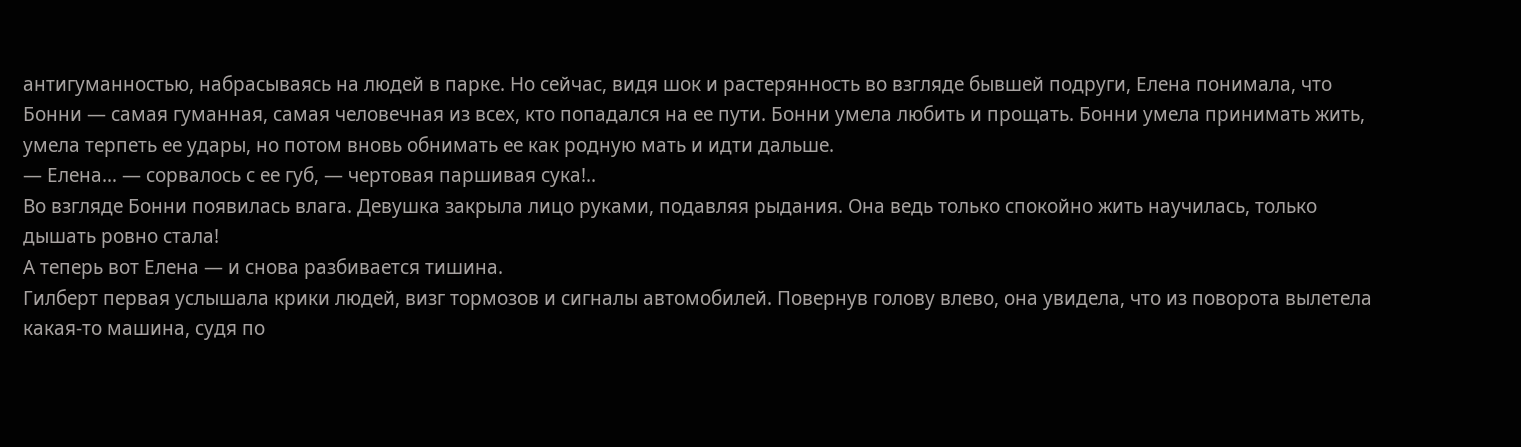антигуманностью, набрасываясь на людей в парке. Но сейчас, видя шок и растерянность во взгляде бывшей подруги, Елена понимала, что Бонни — самая гуманная, самая человечная из всех, кто попадался на ее пути. Бонни умела любить и прощать. Бонни умела принимать жить, умела терпеть ее удары, но потом вновь обнимать ее как родную мать и идти дальше.
— Елена… — сорвалось с ее губ, — чертовая паршивая сука!..
Во взгляде Бонни появилась влага. Девушка закрыла лицо руками, подавляя рыдания. Она ведь только спокойно жить научилась, только дышать ровно стала!
А теперь вот Елена — и снова разбивается тишина.
Гилберт первая услышала крики людей, визг тормозов и сигналы автомобилей. Повернув голову влево, она увидела, что из поворота вылетела какая-то машина, судя по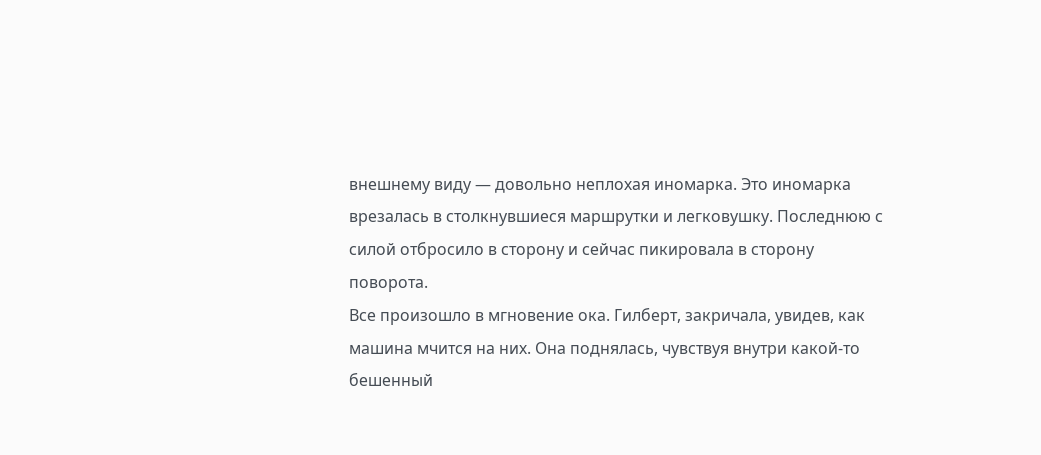внешнему виду — довольно неплохая иномарка. Это иномарка врезалась в столкнувшиеся маршрутки и легковушку. Последнюю с силой отбросило в сторону и сейчас пикировала в сторону поворота.
Все произошло в мгновение ока. Гилберт, закричала, увидев, как машина мчится на них. Она поднялась, чувствуя внутри какой-то бешенный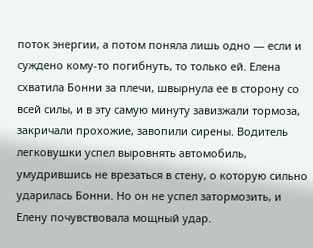поток энергии, а потом поняла лишь одно — если и суждено кому-то погибнуть, то только ей. Елена схватила Бонни за плечи, швырнула ее в сторону со всей силы, и в эту самую минуту завизжали тормоза, закричали прохожие, завопили сирены. Водитель легковушки успел выровнять автомобиль, умудрившись не врезаться в стену, о которую сильно ударилась Бонни. Но он не успел затормозить, и Елену почувствовала мощный удар.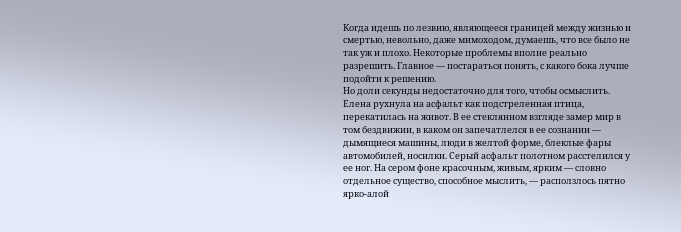Когда идешь по лезвию, являющееся границей между жизнью и смертью, невольно, даже мимоходом, думаешь, что все было не так уж и плохо. Некоторые проблемы вполне реально разрешить. Главное — постараться понять, с какого бока лучше подойти к решению.
Но доли секунды недостаточно для того, чтобы осмыслить.
Елена рухнула на асфальт как подстреленная птица, перекатилась на живот. В ее стеклянном взгляде замер мир в том бездвижии, в каком он запечатлелся в ее сознании — дымящиеся машины, люди в желтой форме, блеклые фары автомобилей, носилки. Серый асфальт полотном расстелился у ее ног. На сером фоне красочным, живым, ярким — словно отдельное существо, способное мыслить, — расползлось пятно ярко-алой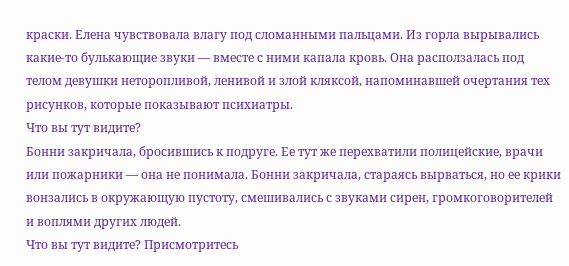краски. Елена чувствовала влагу под сломанными пальцами. Из горла вырывались какие-то булькающие звуки — вместе с ними капала кровь. Она расползалась под телом девушки неторопливой, ленивой и злой кляксой, напоминавшей очертания тех рисунков, которые показывают психиатры.
Что вы тут видите?
Бонни закричала, бросившись к подруге. Ее тут же перехватили полицейские, врачи или пожарники — она не понимала. Бонни закричала, стараясь вырваться, но ее крики вонзались в окружающую пустоту, смешивались с звуками сирен, громкоговорителей и воплями других людей.
Что вы тут видите? Присмотритесь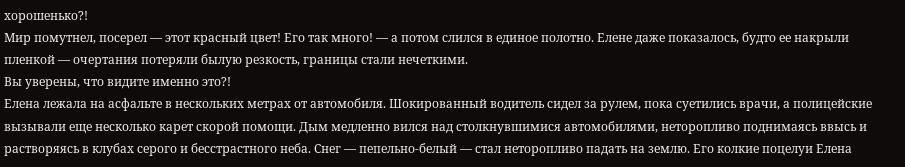хорошенько?!
Мир помутнел, посерел — этот красный цвет! Его так много! — а потом слился в единое полотно. Елене даже показалось, будто ее накрыли пленкой — очертания потеряли былую резкость, границы стали нечеткими.
Вы уверены, что видите именно это?!
Елена лежала на асфальте в нескольких метрах от автомобиля. Шокированный водитель сидел за рулем, пока суетились врачи, а полицейские вызывали еще несколько карет скорой помощи. Дым медленно вился над столкнувшимися автомобилями, неторопливо поднимаясь ввысь и растворяясь в клубах серого и бесстрастного неба. Снег — пепельно-белый — стал неторопливо падать на землю. Его колкие поцелуи Елена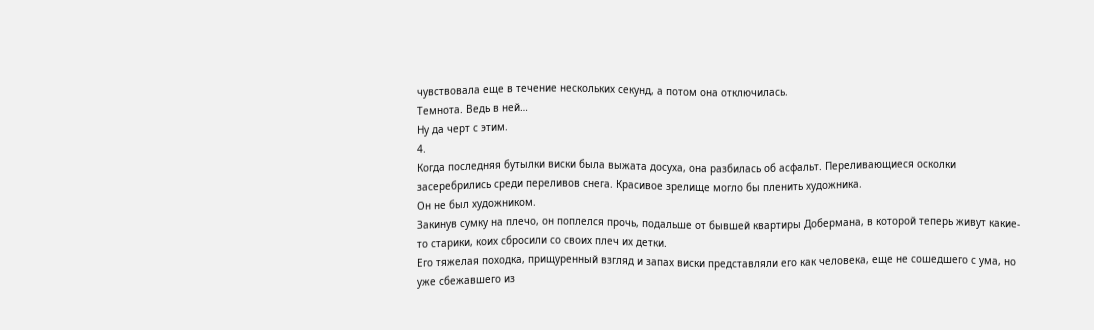чувствовала еще в течение нескольких секунд, а потом она отключилась.
Темнота. Ведь в ней…
Ну да черт с этим.
4.
Когда последняя бутылки виски была выжата досуха, она разбилась об асфальт. Переливающиеся осколки засеребрились среди переливов снега. Красивое зрелище могло бы пленить художника.
Он не был художником.
Закинув сумку на плечо, он поплелся прочь, подальше от бывшей квартиры Добермана, в которой теперь живут какие-то старики, коих сбросили со своих плеч их детки.
Его тяжелая походка, прищуренный взгляд и запах виски представляли его как человека, еще не сошедшего с ума, но уже сбежавшего из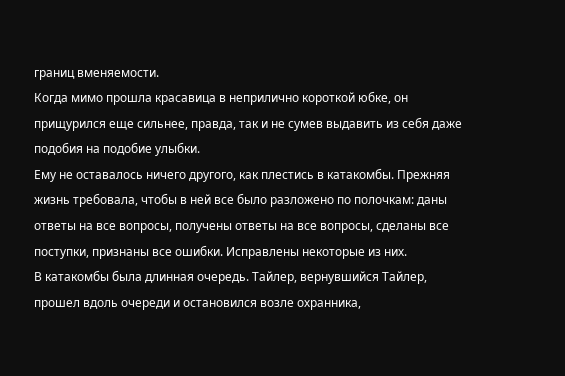границ вменяемости.
Когда мимо прошла красавица в неприлично короткой юбке, он прищурился еще сильнее, правда, так и не сумев выдавить из себя даже подобия на подобие улыбки.
Ему не оставалось ничего другого, как плестись в катакомбы. Прежняя жизнь требовала, чтобы в ней все было разложено по полочкам: даны ответы на все вопросы, получены ответы на все вопросы, сделаны все поступки, признаны все ошибки. Исправлены некоторые из них.
В катакомбы была длинная очередь. Тайлер, вернувшийся Тайлер, прошел вдоль очереди и остановился возле охранника,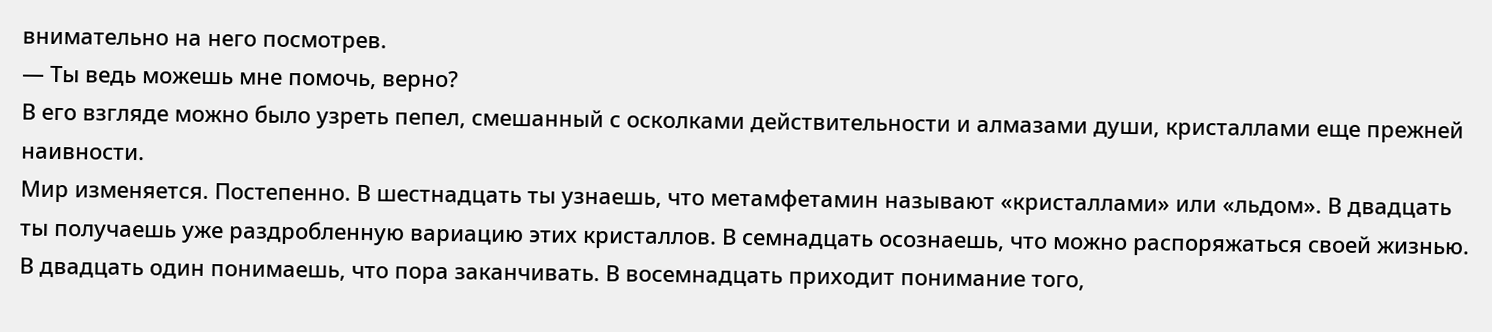внимательно на него посмотрев.
— Ты ведь можешь мне помочь, верно?
В его взгляде можно было узреть пепел, смешанный с осколками действительности и алмазами души, кристаллами еще прежней наивности.
Мир изменяется. Постепенно. В шестнадцать ты узнаешь, что метамфетамин называют «кристаллами» или «льдом». В двадцать ты получаешь уже раздробленную вариацию этих кристаллов. В семнадцать осознаешь, что можно распоряжаться своей жизнью. В двадцать один понимаешь, что пора заканчивать. В восемнадцать приходит понимание того,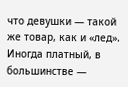что девушки — такой же товар, как и «лед». Иногда платный, в большинстве —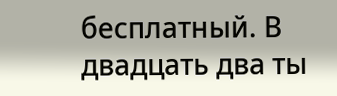бесплатный. В двадцать два ты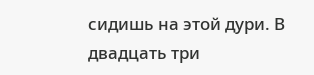сидишь на этой дури. В двадцать три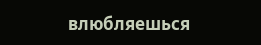влюбляешься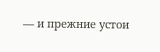— и прежние устои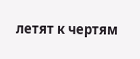летят к чертям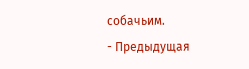собачьим.
- Предыдущая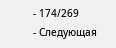- 174/269
- Следующая